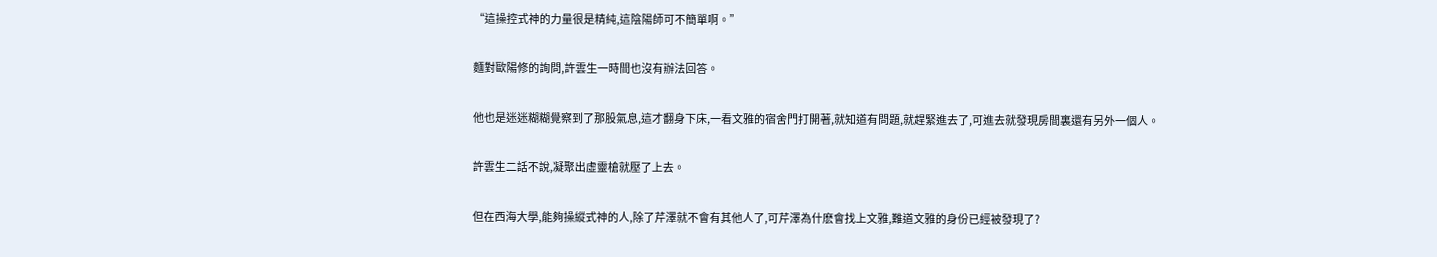“這操控式神的力量很是精純,這陰陽師可不簡單啊。”

麵對歐陽修的詢問,許雲生一時間也沒有辦法回答。

他也是迷迷糊糊覺察到了那股氣息,這才翻身下床,一看文雅的宿舍門打開著,就知道有問題,就趕緊進去了,可進去就發現房間裏還有另外一個人。

許雲生二話不說,凝聚出虛靈槍就壓了上去。

但在西海大學,能夠操縱式神的人,除了芹澤就不會有其他人了,可芹澤為什麽會找上文雅,難道文雅的身份已經被發現了?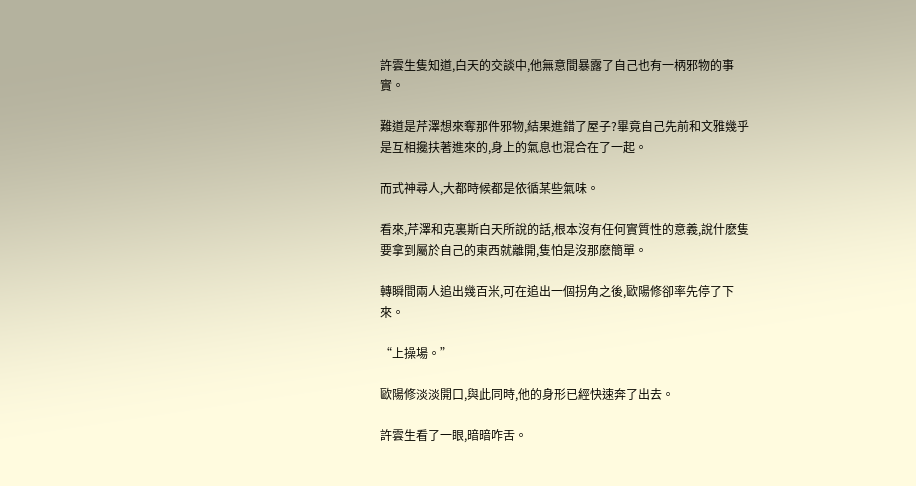許雲生隻知道,白天的交談中,他無意間暴露了自己也有一柄邪物的事實。

難道是芹澤想來奪那件邪物,結果進錯了屋子?畢竟自己先前和文雅幾乎是互相攙扶著進來的,身上的氣息也混合在了一起。

而式神尋人,大都時候都是依循某些氣味。

看來,芹澤和克裏斯白天所說的話,根本沒有任何實質性的意義,說什麽隻要拿到屬於自己的東西就離開,隻怕是沒那麽簡單。

轉瞬間兩人追出幾百米,可在追出一個拐角之後,歐陽修卻率先停了下來。

“上操場。”

歐陽修淡淡開口,與此同時,他的身形已經快速奔了出去。

許雲生看了一眼,暗暗咋舌。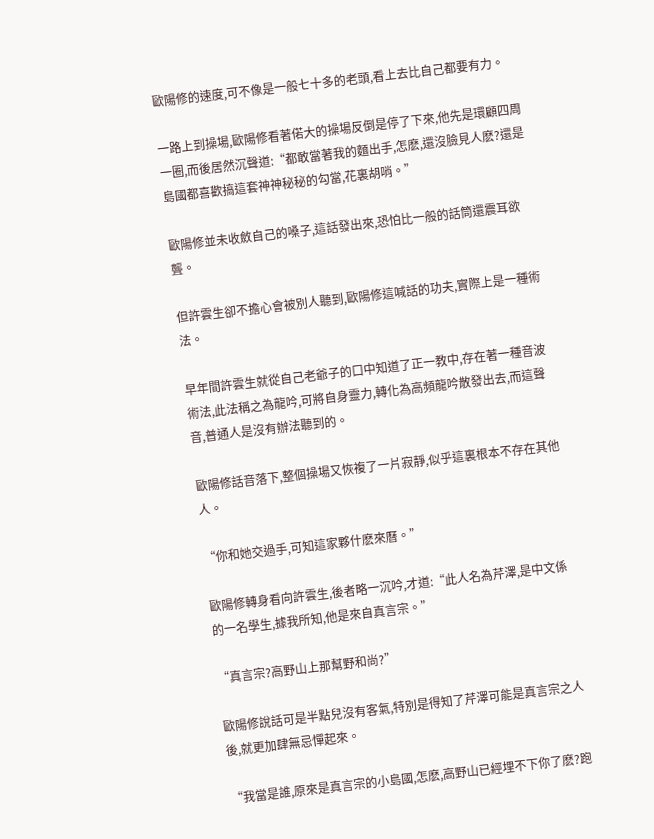歐陽修的速度,可不像是一般七十多的老頭,看上去比自己都要有力。

一路上到操場,歐陽修看著偌大的操場反倒是停了下來,他先是環顧四周一圈,而後居然沉聲道:“都敢當著我的麵出手,怎麽,還沒臉見人麽?還是島國都喜歡搞這套神神秘秘的勾當,花裏胡哨。”

歐陽修並未收斂自己的嗓子,這話發出來,恐怕比一般的話筒還震耳欲聾。

但許雲生卻不擔心會被別人聽到,歐陽修這喊話的功夫,實際上是一種術法。

早年間許雲生就從自己老爺子的口中知道了正一教中,存在著一種音波術法,此法稱之為龍吟,可將自身靈力,轉化為高頻龍吟散發出去,而這聲音,普通人是沒有辦法聽到的。

歐陽修話音落下,整個操場又恢複了一片寂靜,似乎這裏根本不存在其他人。

“你和她交過手,可知這家夥什麽來曆。”

歐陽修轉身看向許雲生,後者略一沉吟,才道:“此人名為芹澤,是中文係的一名學生,據我所知,他是來自真言宗。”

“真言宗?高野山上那幫野和尚?”

歐陽修說話可是半點兒沒有客氣,特別是得知了芹澤可能是真言宗之人後,就更加肆無忌憚起來。

“我當是誰,原來是真言宗的小島國,怎麽,高野山已經埋不下你了麽?跑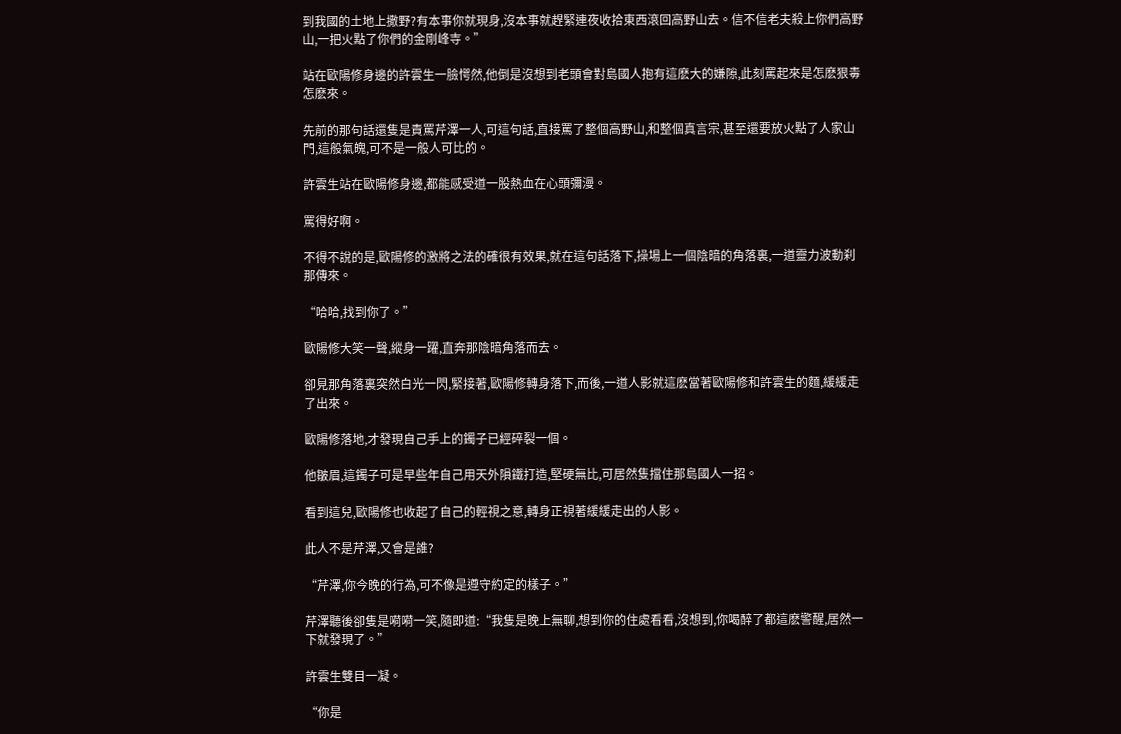到我國的土地上撒野?有本事你就現身,沒本事就趕緊連夜收拾東西滾回高野山去。信不信老夫殺上你們高野山,一把火點了你們的金剛峰寺。”

站在歐陽修身邊的許雲生一臉愕然,他倒是沒想到老頭會對島國人抱有這麽大的嫌隙,此刻罵起來是怎麽狠毒怎麽來。

先前的那句話還隻是責罵芹澤一人,可這句話,直接罵了整個高野山,和整個真言宗,甚至還要放火點了人家山門,這般氣魄,可不是一般人可比的。

許雲生站在歐陽修身邊,都能感受道一股熱血在心頭彌漫。

罵得好啊。

不得不說的是,歐陽修的激將之法的確很有效果,就在這句話落下,操場上一個陰暗的角落裏,一道靈力波動刹那傳來。

“哈哈,找到你了。”

歐陽修大笑一聲,縱身一躍,直奔那陰暗角落而去。

卻見那角落裏突然白光一閃,緊接著,歐陽修轉身落下,而後,一道人影就這麽當著歐陽修和許雲生的麵,緩緩走了出來。

歐陽修落地,才發現自己手上的鐲子已經碎裂一個。

他皺眉,這鐲子可是早些年自己用天外隕鐵打造,堅硬無比,可居然隻擋住那島國人一招。

看到這兒,歐陽修也收起了自己的輕視之意,轉身正視著緩緩走出的人影。

此人不是芹澤,又會是誰?

“芹澤,你今晚的行為,可不像是遵守約定的樣子。”

芹澤聽後卻隻是嗬嗬一笑,隨即道:“我隻是晚上無聊,想到你的住處看看,沒想到,你喝醉了都這麽警醒,居然一下就發現了。”

許雲生雙目一凝。

“你是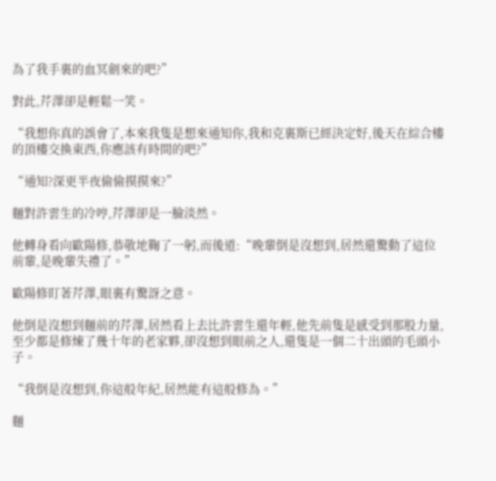為了我手裏的血冥劍來的吧?”

對此,芹澤卻是輕鬆一笑。

“我想你真的誤會了,本來我隻是想來通知你,我和克裏斯已經決定好,後天在綜合樓的頂樓交換東西,你應該有時間的吧?”

“通知?深更半夜偷偷摸摸來?”

麵對許雲生的冷哼,芹澤卻是一臉淡然。

他轉身看向歐陽修,恭敬地鞠了一躬,而後道:“晚輩倒是沒想到,居然還驚動了這位前輩,是晚輩失禮了。”

歐陽修盯著芹澤,眼裏有驚訝之意。

他倒是沒想到麵前的芹澤,居然看上去比許雲生還年輕,他先前隻是感受到那股力量,至少都是修煉了幾十年的老家夥,卻沒想到眼前之人,還隻是一個二十出頭的毛頭小子。

“我倒是沒想到,你這般年紀,居然能有這般修為。”

麵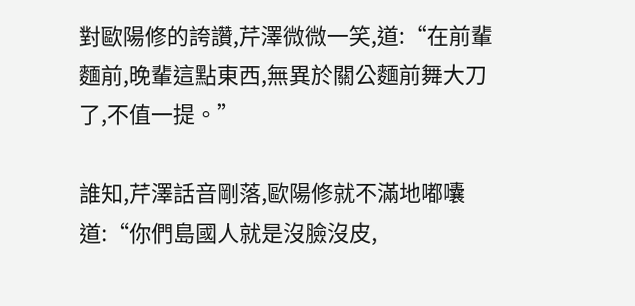對歐陽修的誇讚,芹澤微微一笑,道:“在前輩麵前,晚輩這點東西,無異於關公麵前舞大刀了,不值一提。”

誰知,芹澤話音剛落,歐陽修就不滿地嘟囔道:“你們島國人就是沒臉沒皮,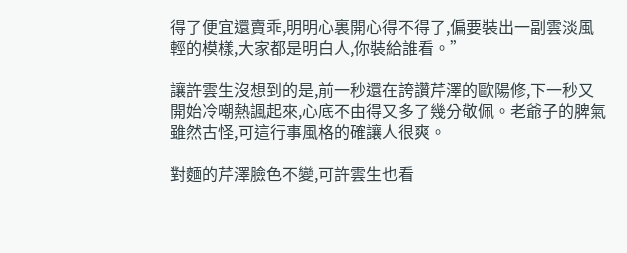得了便宜還賣乖,明明心裏開心得不得了,偏要裝出一副雲淡風輕的模樣,大家都是明白人,你裝給誰看。”

讓許雲生沒想到的是,前一秒還在誇讚芹澤的歐陽修,下一秒又開始冷嘲熱諷起來,心底不由得又多了幾分敬佩。老爺子的脾氣雖然古怪,可這行事風格的確讓人很爽。

對麵的芹澤臉色不變,可許雲生也看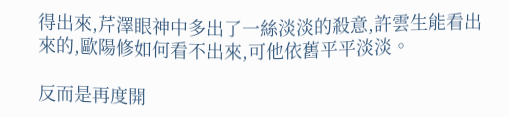得出來,芹澤眼神中多出了一絲淡淡的殺意,許雲生能看出來的,歐陽修如何看不出來,可他依舊平平淡淡。

反而是再度開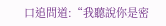口追問道:“我聽說你是密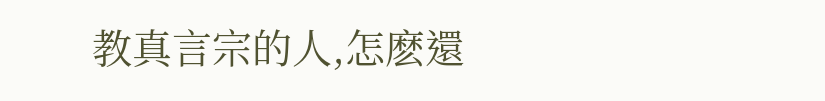教真言宗的人,怎麽還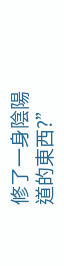修了一身陰陽道的東西?”